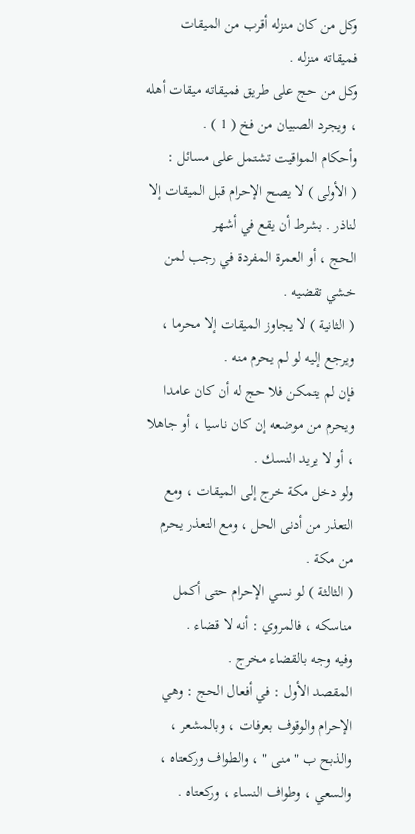وكل من كان منزله أقرب من الميقات فميقاته منزله .
وكل من حج على طريق فميقاته ميقات أهله ، ويجرد الصبيان من فخ ( 1 ) .
وأحكام المواقيت تشتمل على مسائل :
( الأولى ) لا يصح الإحرام قبل الميقات إلا لناذر . بشرط أن يقع في أشهر
الحج ، أو العمرة المفردة في رجب لمن خشي تقضيه .
( الثانية ) لا يجاوز الميقات إلا محرما ، ويرجع إليه لو لم يحرم منه .
فإن لم يتمكن فلا حج له أن كان عامدا
ويحرم من موضعه إن كان ناسيا ، أو جاهلا ، أو لا يريد النسك .
ولو دخل مكة خرج إلى الميقات ، ومع التعذر من أدنى الحل ، ومع التعذر يحرم
من مكة .
( الثالثة ) لو نسي الإحرام حتى أكمل مناسكه ، فالمروي : أنه لا قضاء .
وفيه وجه بالقضاء مخرج .
المقصد الأول : في أفعال الحج : وهي الإحرام والوقوف بعرفات ، وبالمشعر ،
والذبح ب " منى " ، والطواف وركعتاه ، والسعي ، وطواف النساء ، وركعتاه .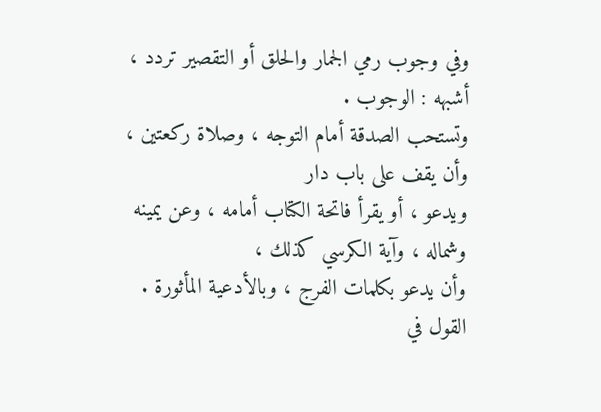وفي وجوب رمي الجمار والحلق أو التقصير تردد ، أشبهه : الوجوب .
وتستحب الصدقة أمام التوجه ، وصلاة ركعتين ، وأن يقف على باب دار
ويدعو ، أو يقرأ فاتحة الكتاب أمامه ، وعن يمينه وشماله ، وآية الكرسي كذلك ،
وأن يدعو بكلمات الفرج ، وبالأدعية المأثورة .
القول في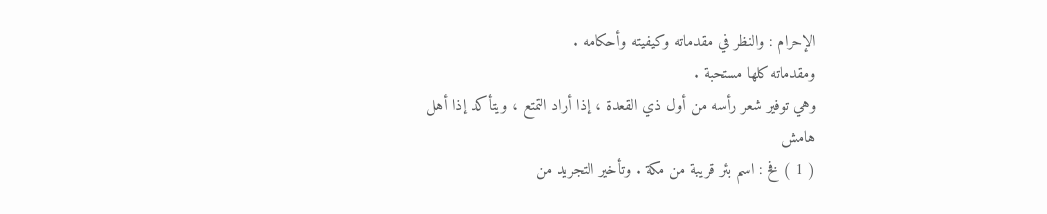الإحرام : والنظر في مقدماته وكيفيته وأحكامه .
ومقدماته كلها مستحبة .
وهي توفير شعر رأسه من أول ذي القعدة ، إذا أراد التمتع ، ويتأكد إذا أهل
هامش
( 1 ) فخ : اسم بئر قريبة من مكة . وتأخير التجريد من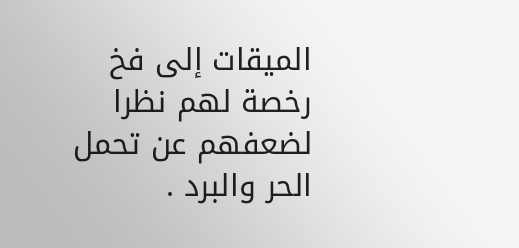الميقات إلى فخ رخصة لهم نظرا
لضعفهم عن تحمل الحر والبرد .